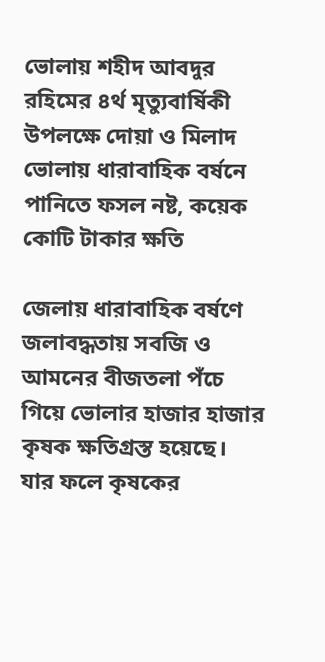ভোলায় শহীদ আবদুর রহিমের ৪র্থ মৃত্যুবার্ষিকী উপলক্ষে দোয়া ও মিলাদ
ভোলায় ধারাবাহিক বর্ষনে পানিতে ফসল নষ্ট, কয়েক কোটি টাকার ক্ষতি

জেলায় ধারাবাহিক বর্ষণে জলাবদ্ধতায় সবজি ও আমনের বীজতলা পঁচে গিয়ে ভোলার হাজার হাজার কৃষক ক্ষতিগ্রস্ত হয়েছে। যার ফলে কৃষকের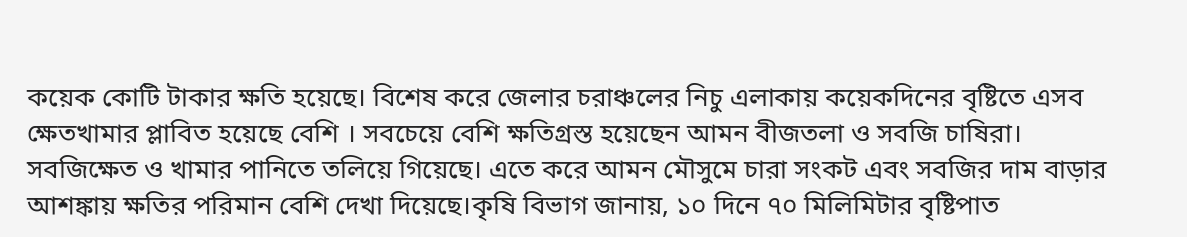কয়েক কোটি টাকার ক্ষতি হয়েছে। বিশেষ করে জেলার চরাঞ্চলের নিচু এলাকায় কয়েকদিনের বৃষ্টিতে এসব ক্ষেতখামার প্লাবিত হয়েছে বেশি । সবচেয়ে বেশি ক্ষতিগ্রস্ত হয়েছেন আমন বীজতলা ও সবজি চাষিরা। সবজিক্ষেত ও খামার পানিতে তলিয়ে গিয়েছে। এতে করে আমন মৌসুমে চারা সংকট এবং সবজির দাম বাড়ার আশঙ্কায় ক্ষতির পরিমান বেশি দেখা দিয়েছে।কৃষি বিভাগ জানায়, ১০ দিনে ৭০ মিলিমিটার বৃষ্টিপাত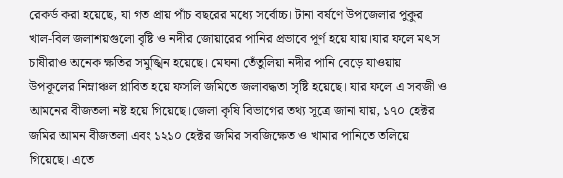রেকর্ড করা হয়েছে, যা গত প্রায় পাঁচ বছরের মধ্যে সর্বোচ্চ। টানা বর্ষণে উপজেলার পুকুর খাল-বিল জলাশয়গুলো বৃষ্টি ও নদীর জোয়ারের পানির প্রভাবে পূর্ণ হয়ে যায়।যার ফলে মৎস চাষীরাও অনেক ক্ষতির সমুঙ্খিন হয়েছে। মেঘনা তেঁতুলিয়া নদীর পানি বেড়ে যাওয়ায় উপকূলের নিম্নাঞ্চল প্লাবিত হয়ে ফসলি জমিতে জলাবদ্ধতা সৃষ্টি হয়েছে। যার ফলে এ সবজী ও আমনের বীজতলা নষ্ট হয়ে গিয়েছে।জেলা কৃষি বিভাগের তথ্য সূত্রে জানা যায়, ১৭০ হেক্টর জমির আমন বীজতলা এবং ১২১০ হেক্টর জমির সবজিক্ষেত ও খামার পানিতে তলিয়ে গিয়েছে। এতে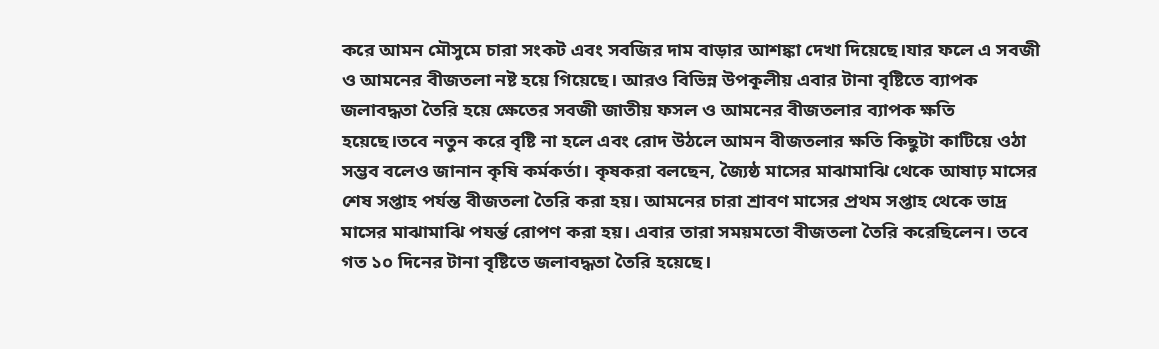করে আমন মৌসুমে চারা সংকট এবং সবজির দাম বাড়ার আশঙ্কা দেখা দিয়েছে।যার ফলে এ সবজী ও আমনের বীজতলা নষ্ট হয়ে গিয়েছে। আরও বিভিন্ন উপকূলীয় এবার টানা বৃষ্টিতে ব্যাপক জলাবদ্ধতা তৈরি হয়ে ক্ষেতের সবজী জাতীয় ফসল ও আমনের বীজতলার ব্যাপক ক্ষতি হয়েছে।তবে নতুন করে বৃষ্টি না হলে এবং রোদ উঠলে আমন বীজতলার ক্ষতি কিছুটা কাটিয়ে ওঠা সম্ভব বলেও জানান কৃষি কর্মকর্তা। কৃষকরা বলছেন, জ্যৈষ্ঠ মাসের মাঝামাঝি থেকে আষাঢ় মাসের শেষ সপ্তাহ পর্যন্ত বীজতলা তৈরি করা হয়। আমনের চারা শ্রাবণ মাসের প্রথম সপ্তাহ থেকে ভাদ্র মাসের মাঝামাঝি পযর্ন্ত রোপণ করা হয়। এবার তারা সময়মতো বীজতলা তৈরি করেছিলেন। তবে গত ১০ দিনের টানা বৃষ্টিতে জলাবদ্ধতা তৈরি হয়েছে।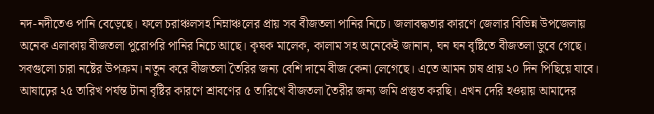নদ-নদীতেও পানি বেড়েছে। ফলে চরাঞ্চলসহ নিম্নাঞ্চলের প্রায় সব বীজতলা পানির নিচে। জলাবদ্ধতার কারণে জেলার বিভিন্ন উপজেলায় অনেক এলাকায় বীজতলা পুরোপরি পানির নিচে আছে। কৃষক মালেক, কালাম সহ অনেকেই জানান, ঘন ঘন বৃষ্টিতে বীজতলা ডুবে গেছে। সবগুলো চারা নষ্টের উপক্রম। নতুন করে বীজতলা তৈরির জন্য বেশি দামে বীজ কেনা লেগেছে। এতে আমন চাষ প্রায় ২০ দিন পিছিয়ে যাবে। আষাঢ়ের ২৫ তারিখ পর্যন্ত টানা বৃষ্টির কারণে শ্রাবণের ৫ তারিখে বীজতলা তৈরীর জন্য জমি প্রস্তুত করছি। এখন দেরি হওয়ায় আমাদের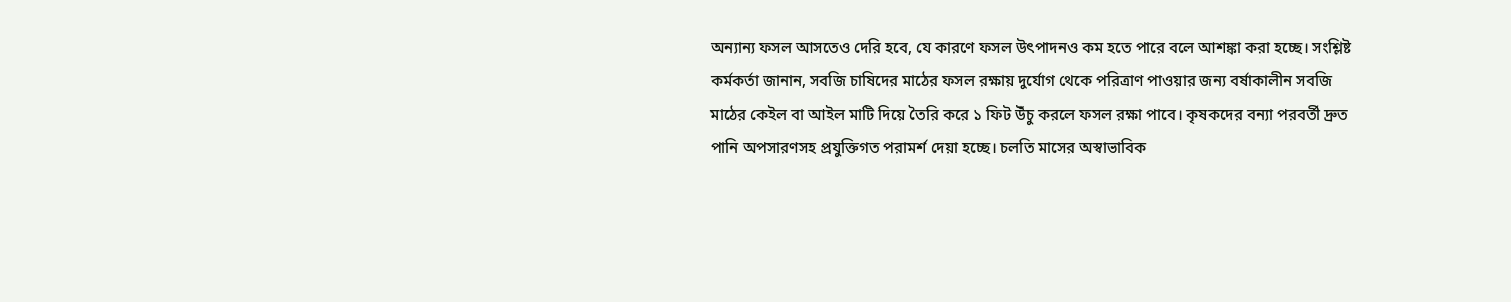অন্যান্য ফসল আসতেও দেরি হবে, যে কারণে ফসল উৎপাদনও কম হতে পারে বলে আশঙ্কা করা হচ্ছে। সংশ্লিষ্ট কর্মকর্তা জানান, সবজি চাষিদের মাঠের ফসল রক্ষায় দুর্যোগ থেকে পরিত্রাণ পাওয়ার জন্য বর্ষাকালীন সবজি মাঠের কেইল বা আইল মাটি দিয়ে তৈরি করে ১ ফিট উঁচু করলে ফসল রক্ষা পাবে। কৃষকদের বন্যা পরবর্তী দ্রুত পানি অপসারণসহ প্রযুক্তিগত পরামর্শ দেয়া হচ্ছে। চলতি মাসের অস্বাভাবিক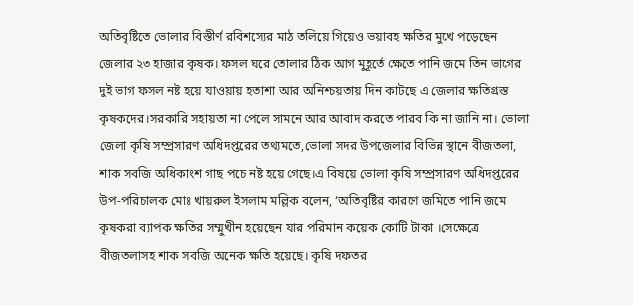অতিবৃষ্টিতে ভোলার বিস্তীর্ণ রবিশস্যের মাঠ তলিয়ে গিয়েও ভয়াবহ ক্ষতির মুখে পড়েছেন জেলার ২৩ হাজার কৃষক। ফসল ঘরে তোলার ঠিক আগ মুহূর্তে ক্ষেতে পানি জমে তিন ভাগের দুই ভাগ ফসল নষ্ট হয়ে যাওয়ায় হতাশা আর অনিশ্চয়তায় দিন কাটছে এ জেলার ক্ষতিগ্রস্ত কৃষকদের।সরকারি সহায়তা না পেলে সামনে আর আবাদ করতে পারব কি না জানি না। ভোলা জেলা কৃষি সম্প্রসারণ অধিদপ্তরের তথ্যমতে,ভোলা সদর উপজেলার বিভিন্ন স্থানে বীজতলা, শাক সবজি অধিকাংশ গাছ পচে নষ্ট হয়ে গেছে।এ বিষয়ে ভোলা কৃষি সম্প্রসারণ অধিদপ্তরের উপ-পরিচালক মোঃ খায়রুল ইসলাম মল্লিক বলেন, ‘অতিবৃষ্টির কারণে জমিতে পানি জমে কৃষকরা ব্যাপক ক্ষতির সম্মুখীন হয়েছেন যার পরিমান কয়েক কোটি টাকা ।সেক্ষেত্রে বীজতলাসহ শাক সবজি অনেক ক্ষতি হয়েছে। কৃষি দফতর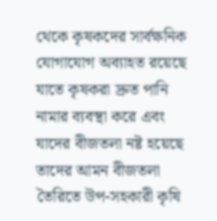থেকে কৃষকদের সার্বক্ষনিক যোগাযোগ অব্যাহত রয়েছে যাতে কৃষকরা দ্রুত পানি নামার ব্যবস্থা করে এবং যাদের বীজতলা নষ্ট হয়েছে তাদের আমন বীজতলা তৈরিতে উপ-সহকারী কৃষি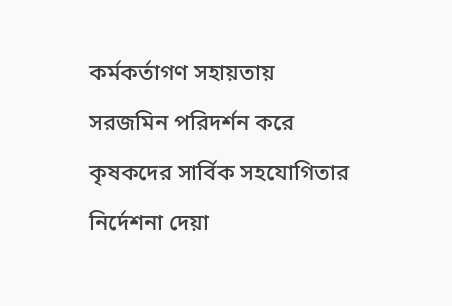কর্মকর্তাগণ সহায়তায় সরজমিন পরিদর্শন করে কৃষকদের সার্বিক সহযোগিতার নির্দেশনা দেয়া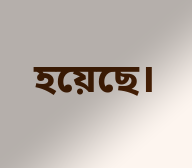হয়েছে।